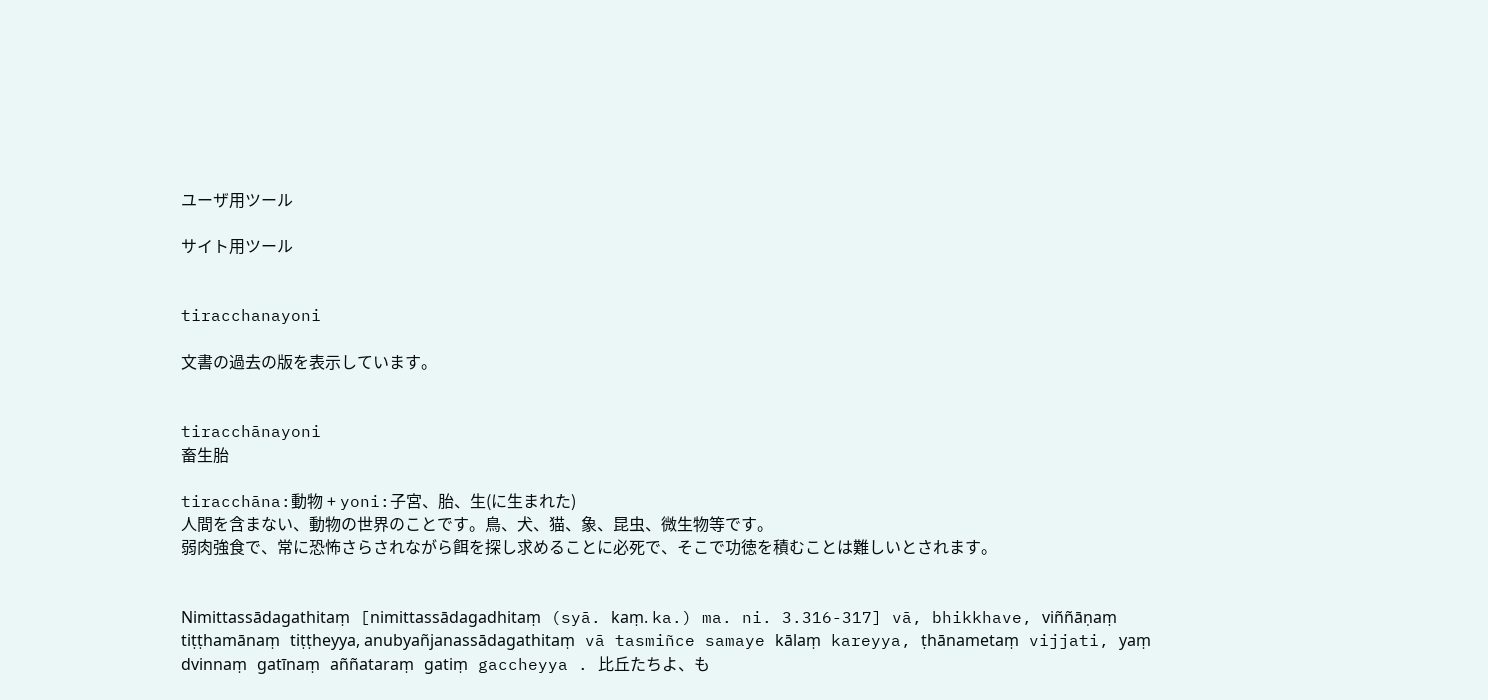ユーザ用ツール

サイト用ツール


tiracchanayoni

文書の過去の版を表示しています。


tiracchānayoni
畜生胎

tiracchāna:動物 + yoni:子宮、胎、生(に生まれた)
人間を含まない、動物の世界のことです。鳥、犬、猫、象、昆虫、微生物等です。
弱肉強食で、常に恐怖さらされながら餌を探し求めることに必死で、そこで功徳を積むことは難しいとされます。


Nimittassādagathitaṃ [nimittassādagadhitaṃ (syā. kaṃ. ka.) ma. ni. 3.316-317] vā, bhikkhave, viññāṇaṃ tiṭṭhamānaṃ tiṭṭheyya, anubyañjanassādagathitaṃ vā tasmiñce samaye kālaṃ kareyya, ṭhānametaṃ vijjati, yaṃ dvinnaṃ gatīnaṃ aññataraṃ gatiṃ gaccheyya . 比丘たちよ、も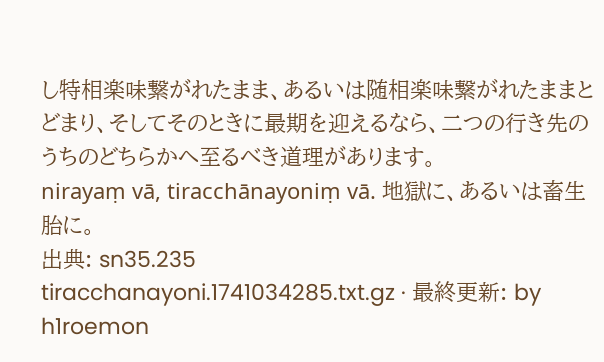し特相楽味繋がれたまま、あるいは随相楽味繋がれたままとどまり、そしてそのときに最期を迎えるなら、二つの行き先のうちのどちらかへ至るべき道理があります。
nirayaṃ vā, tiracchānayoniṃ vā. 地獄に、あるいは畜生胎に。
出典: sn35.235
tiracchanayoni.1741034285.txt.gz · 最終更新: by h1roemon